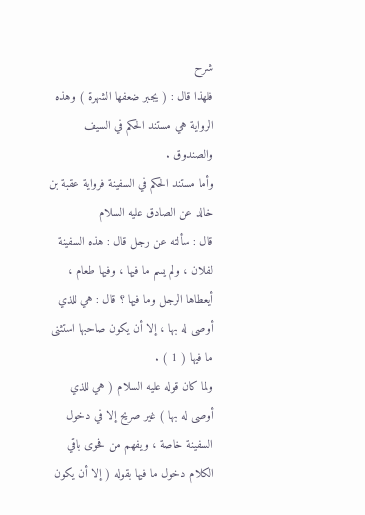شرح
فلهذا قال : ( يجبر ضعفها الشهرة ) وهذه الرواية هي مستند الحكم في السيف
والصندوق .
وأما مستند الحكم في السفينة فرواية عقبة بن خالد عن الصادق عليه السلام
قال : سألته عن رجل قال : هذه السفينة لفلان ، ولم يسم ما فيها ، وفيها طعام ،
أيعطاها الرجل وما فيها ؟ قال : هي للذي أوصى له بها ، إلا أن يكون صاحبها استثنى
ما فيها ( 1 ) .
ولما كان قوله عليه السلام ( هي للذي أوصى له بها ) غير صريح إلا في دخول
السفينة خاصة ، ويفهم من فحوى باقي الكلام دخول ما فيها بقوله ( إلا أن يكون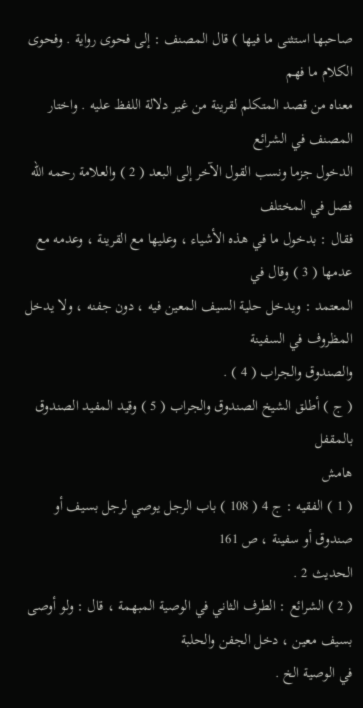صاحبها استثنى ما فيها ) قال المصنف : إلى فحوى رواية . وفحوى الكلام ما فهم
معناه من قصد المتكلم لقرينة من غير دلالة اللفظ عليه . واختار المصنف في الشرائع
الدخول جزما ونسب القول الآخر إلى البعد ( 2 ) والعلامة رحمه الله فصل في المختلف
فقال : بدخول ما في هذه الأشياء ، وعليها مع القرينة ، وعدمه مع عدمها ( 3 ) وقال في
المعتمد : ويدخل حلية السيف المعين فيه ، دون جفنه ، ولا يدخل المظروف في السفينة
والصندوق والجراب ( 4 ) .
( ج ) أطلق الشيخ الصندوق والجراب ( 5 ) وقيد المفيد الصندوق بالمقفل
هامش
( 1 ) الفقيه : ج 4 ( 108 ) باب الرجل يوصي لرجل بسيف أو صندوق أو سفينة ، ص 161
الحديث 2 .
( 2 ) الشرائع : الطرف الثاني في الوصية المبهمة ، قال : ولو أوصى بسيف معين ، دخل الجفن والحلبة
في الوصية الخ .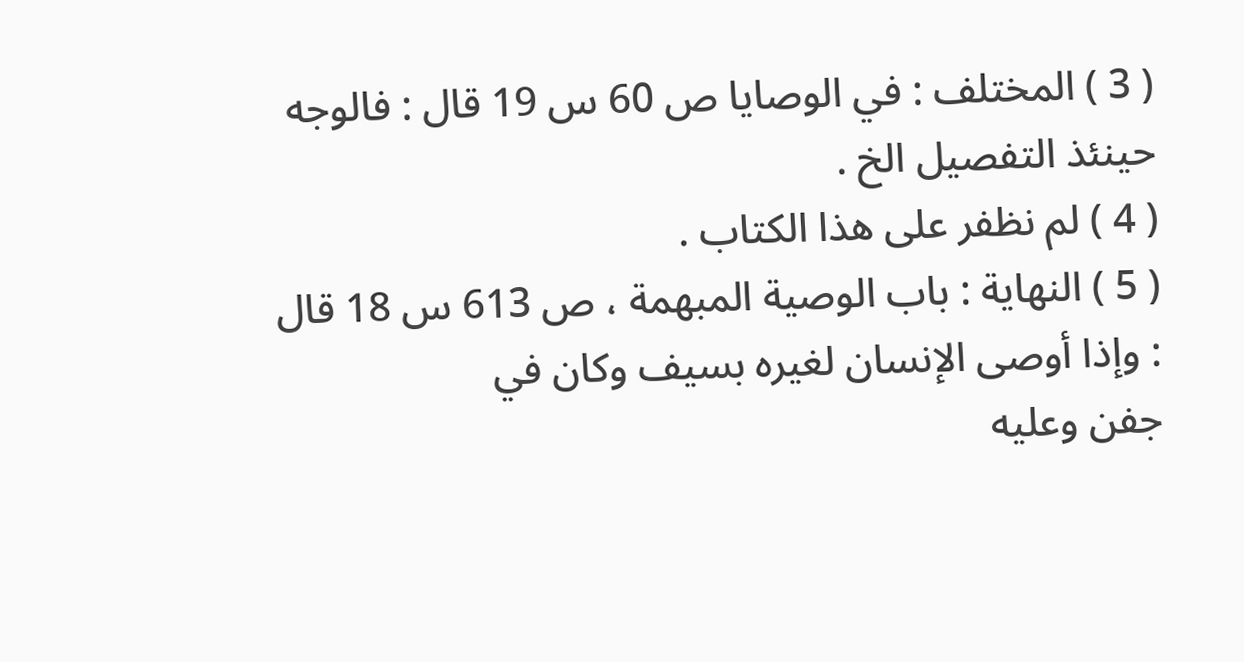( 3 ) المختلف : في الوصايا ص 60 س 19 قال : فالوجه حينئذ التفصيل الخ .
( 4 ) لم نظفر على هذا الكتاب .
( 5 ) النهاية : باب الوصية المبهمة ، ص 613 س 18 قال : وإذا أوصى الإنسان لغيره بسيف وكان في
جفن وعليه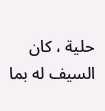حلية ، كان السيف له بما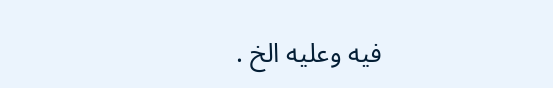فيه وعليه الخ .